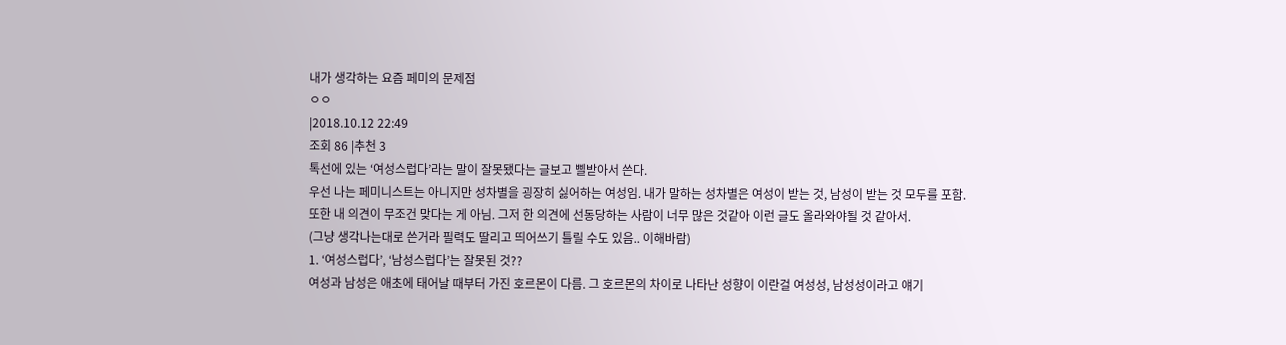내가 생각하는 요즘 페미의 문제점
ㅇㅇ
|2018.10.12 22:49
조회 86 |추천 3
톡선에 있는 ‘여성스럽다’라는 말이 잘못됐다는 글보고 삘받아서 쓴다.
우선 나는 페미니스트는 아니지만 성차별을 굉장히 싫어하는 여성임. 내가 말하는 성차별은 여성이 받는 것, 남성이 받는 것 모두를 포함.
또한 내 의견이 무조건 맞다는 게 아님. 그저 한 의견에 선동당하는 사람이 너무 많은 것같아 이런 글도 올라와야될 것 같아서.
(그냥 생각나는대로 쓴거라 필력도 딸리고 띄어쓰기 틀릴 수도 있음.. 이해바람)
1. ‘여성스럽다’, ‘남성스럽다’는 잘못된 것??
여성과 남성은 애초에 태어날 때부터 가진 호르몬이 다름. 그 호르몬의 차이로 나타난 성향이 이란걸 여성성, 남성성이라고 얘기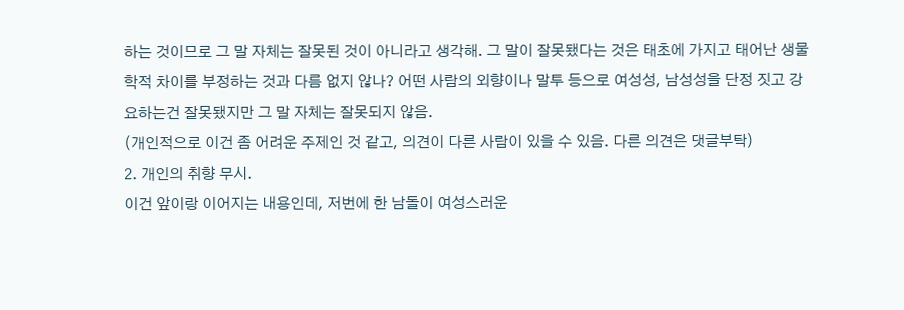하는 것이므로 그 말 자체는 잘못된 것이 아니라고 생각해. 그 말이 잘못됐다는 것은 태초에 가지고 태어난 생물학적 차이를 부정하는 것과 다름 없지 않나? 어떤 사람의 외향이나 말투 등으로 여성성, 남성성을 단정 짓고 강요하는건 잘못됐지만 그 말 자체는 잘못되지 않음.
(개인적으로 이건 좀 어려운 주제인 것 같고, 의견이 다른 사람이 있을 수 있음. 다른 의견은 댓글부탁)
2. 개인의 취향 무시.
이건 앞이랑 이어지는 내용인데, 저번에 한 남돌이 여성스러운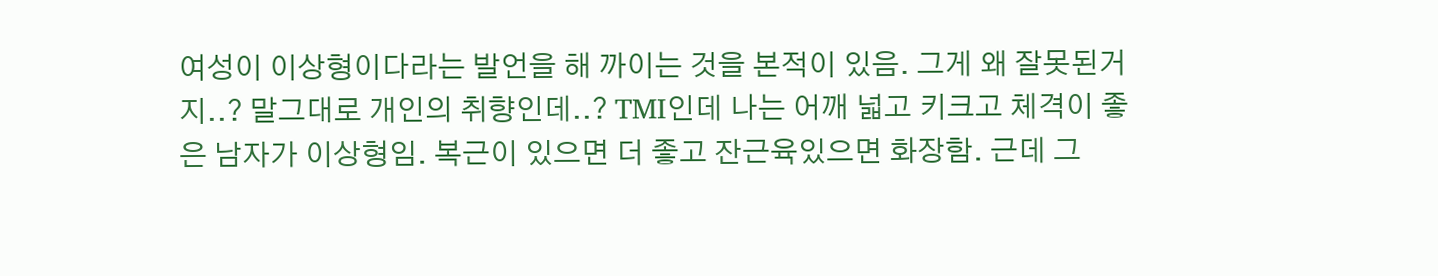여성이 이상형이다라는 발언을 해 까이는 것을 본적이 있음. 그게 왜 잘못된거지..? 말그대로 개인의 취향인데..? TMI인데 나는 어깨 넓고 키크고 체격이 좋은 남자가 이상형임. 복근이 있으면 더 좋고 잔근육있으면 화장함. 근데 그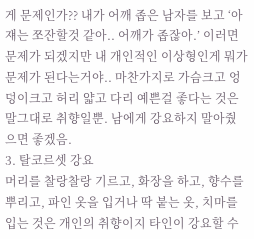게 문제인가?? 내가 어깨 좁은 남자를 보고 ‘아 쟤는 쪼잔할것 같아.. 어깨가 좁잖아.’ 이러면 문제가 되겠지만 내 개인적인 이상형인게 뭐가 문제가 된다는거야.. 마찬가지로 가슴크고 엉덩이크고 허리 얇고 다리 예쁜걸 좋다는 것은 말그대로 취향일뿐. 남에게 강요하지 말아줬으면 좋겠음.
3. 탈코르셋 강요
머리를 찰랑찰랑 기르고, 화장을 하고, 향수를 뿌리고, 파인 옷을 입거나 딱 붙는 옷, 치마를 입는 것은 개인의 취향이지 타인이 강요할 수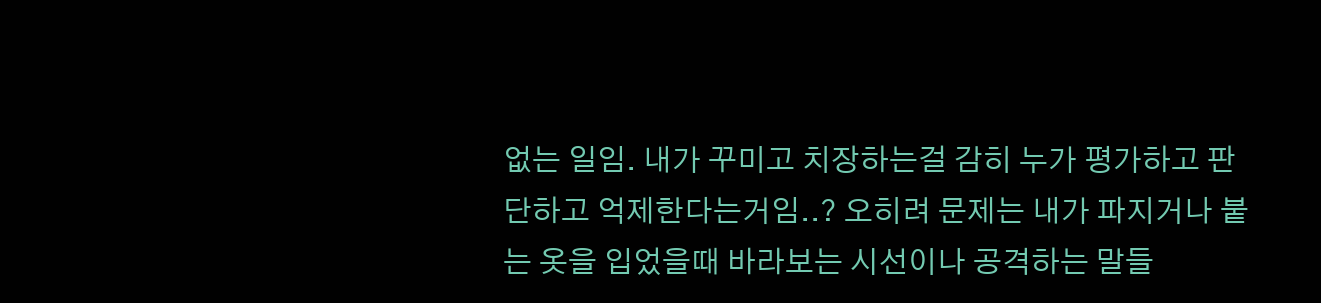없는 일임. 내가 꾸미고 치장하는걸 감히 누가 평가하고 판단하고 억제한다는거임..? 오히려 문제는 내가 파지거나 붙는 옷을 입었을때 바라보는 시선이나 공격하는 말들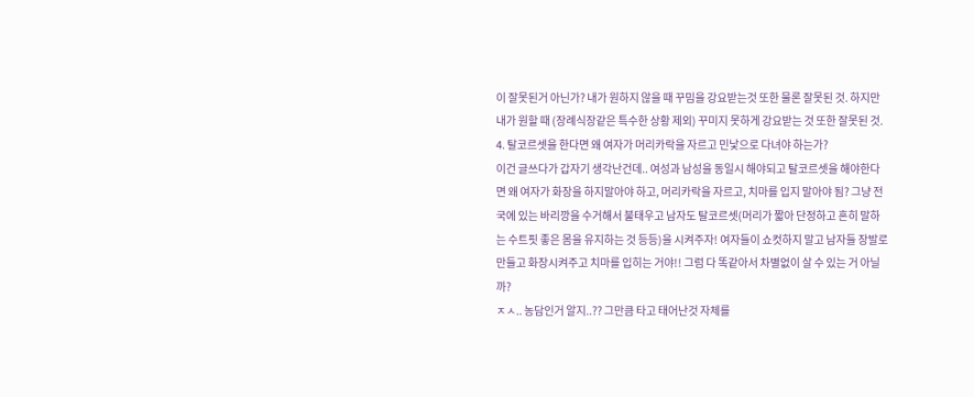이 잘못된거 아닌가? 내가 원하지 않을 때 꾸밈을 강요받는것 또한 물론 잘못된 것. 하지만 내가 원할 때 (장례식장같은 특수한 상황 제외) 꾸미지 못하게 강요받는 것 또한 잘못된 것.
4. 탈코르셋을 한다면 왜 여자가 머리카락을 자르고 민낯으로 다녀야 하는가?
이건 글쓰다가 갑자기 생각난건데.. 여성과 남성을 동일시 해야되고 탈코르셋을 해야한다면 왜 여자가 화장을 하지말아야 하고, 머리카락을 자르고, 치마를 입지 말아야 됨? 그냥 전국에 있는 바리깡을 수거해서 불태우고 남자도 탈코르셋(머리가 짧아 단정하고 흔히 말하는 수트핏 좋은 몸을 유지하는 것 등등)을 시켜주자! 여자들이 쇼컷하지 말고 남자들 장발로 만들고 화장시켜주고 치마를 입히는 거야!! 그럼 다 똑같아서 차별없이 살 수 있는 거 아닐까?
ㅈㅅ.. 농담인거 알지..?? 그만큼 타고 태어난것 자체를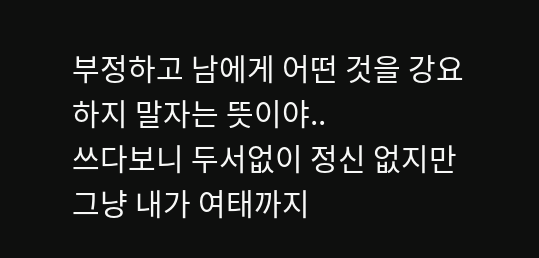부정하고 남에게 어떤 것을 강요하지 말자는 뜻이야..
쓰다보니 두서없이 정신 없지만 그냥 내가 여태까지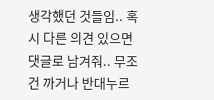생각했던 것들임.. 혹시 다른 의견 있으면 댓글로 남겨줘.. 무조건 까거나 반대누르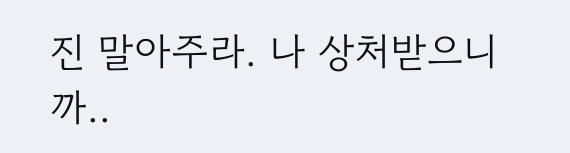진 말아주라. 나 상처받으니까..